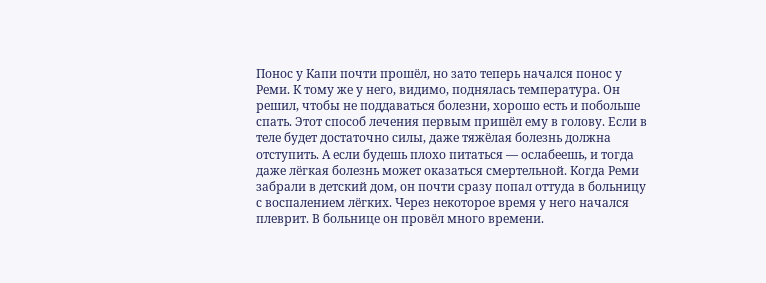Понос у Капи почти прошёл, но зато теперь начался понос у Реми. К тому же у него, видимо, поднялась температура. Он решил, чтобы не поддаваться болезни, хорошо есть и побольше спать. Этот способ лечения первым пришёл ему в голову. Если в теле будет достаточно силы, даже тяжёлая болезнь должна отступить. А если будешь плохо питаться — ослабеешь, и тогда даже лёгкая болезнь может оказаться смертельной. Когда Реми забрали в детский дом, он почти сразу попал оттуда в больницу с воспалением лёгких. Через некоторое время у него начался плеврит. В больнице он провёл много времени.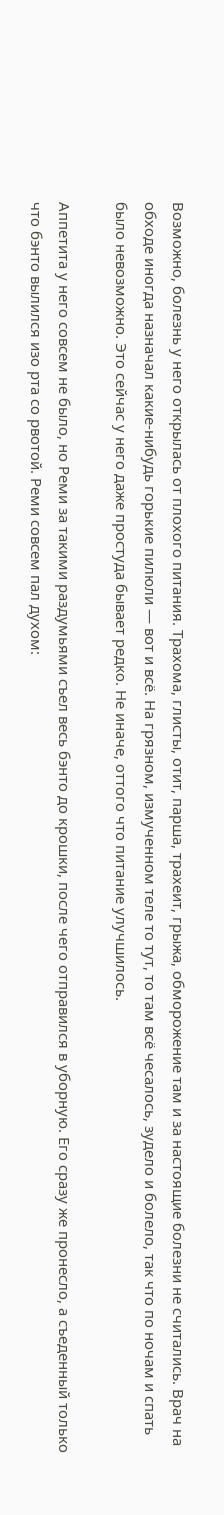Возможно, болезнь у него открылась от плохого питания. Трахома, глисты, отит, парша, трахеит, грыжа, обморожение там и за настоящие болезни не считались. Врач на обходе иногда назначал какие-нибудь горькие пилюли — вот и всё. На грязном, измученном теле то тут, то там всё чесалось, зудело и болело, так что по ночам и спать было невозможно. Это сейчас у него даже простуда бывает редко. Не иначе, оттого что питание улучшилось.

Аппетита у него совсем не было, но Реми за такими раздумьями съел весь бэнто до крошки, после чего отправился в уборную. Его сразу же пронесло, а съеденный только что бэнто вылился изо рта со рвотой. Реми совсем пал духом: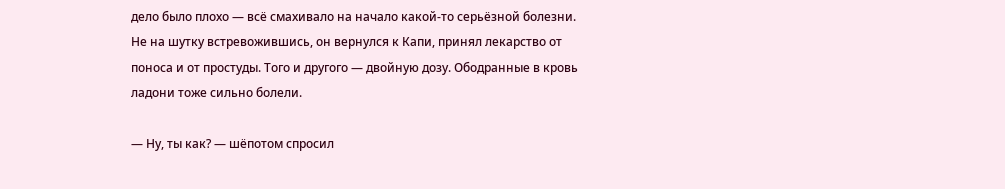дело было плохо — всё смахивало на начало какой-то серьёзной болезни. Не на шутку встревожившись, он вернулся к Капи, принял лекарство от поноса и от простуды. Того и другого — двойную дозу. Ободранные в кровь ладони тоже сильно болели.

— Ну, ты как? — шёпотом спросил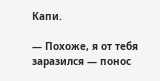Капи.

— Похоже, я от тебя заразился — понос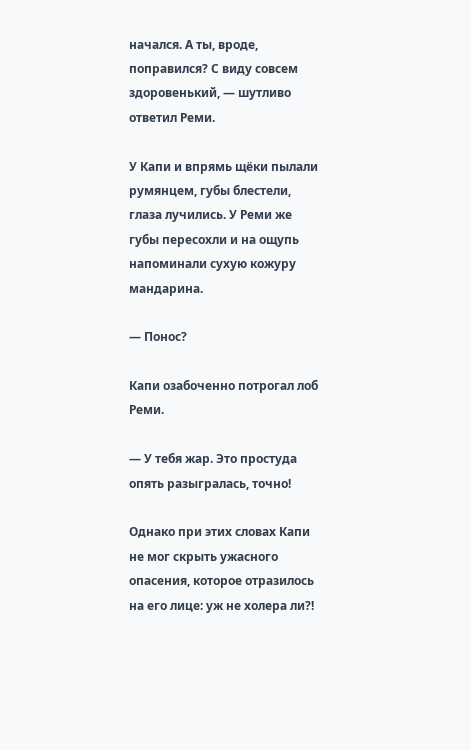начался. А ты, вроде, поправился? С виду совсем здоровенький, — шутливо ответил Реми.

У Капи и впрямь щёки пылали румянцем, губы блестели, глаза лучились. У Реми же губы пересохли и на ощупь напоминали сухую кожуру мандарина.

— Понос?

Капи озабоченно потрогал лоб Реми.

— У тебя жар. Это простуда опять разыгралась, точно!

Однако при этих словах Капи не мог скрыть ужасного опасения, которое отразилось на его лице: уж не холера ли?!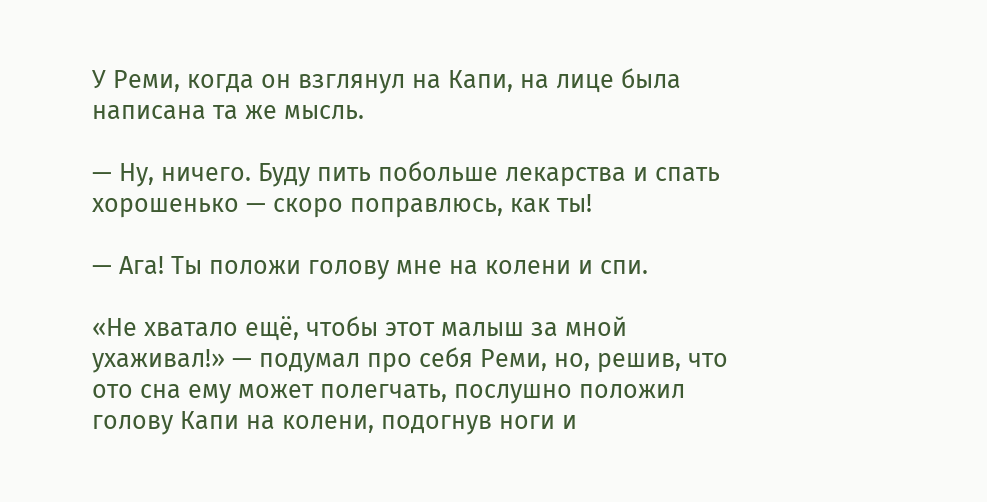У Реми, когда он взглянул на Капи, на лице была написана та же мысль.

— Ну, ничего. Буду пить побольше лекарства и спать хорошенько — скоро поправлюсь, как ты!

— Ага! Ты положи голову мне на колени и спи.

«Не хватало ещё, чтобы этот малыш за мной ухаживал!» — подумал про себя Реми, но, решив, что ото сна ему может полегчать, послушно положил голову Капи на колени, подогнув ноги и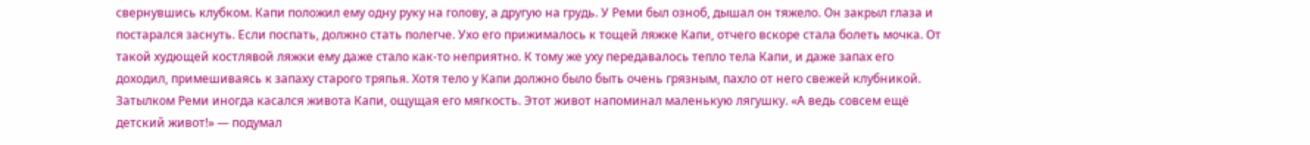свернувшись клубком. Капи положил ему одну руку на голову, а другую на грудь. У Реми был озноб, дышал он тяжело. Он закрыл глаза и постарался заснуть. Если поспать, должно стать полегче. Ухо его прижималось к тощей ляжке Капи, отчего вскоре стала болеть мочка. От такой худющей костлявой ляжки ему даже стало как-то неприятно. К тому же уху передавалось тепло тела Капи, и даже запах его доходил, примешиваясь к запаху старого тряпья. Хотя тело у Капи должно было быть очень грязным, пахло от него свежей клубникой. Затылком Реми иногда касался живота Капи, ощущая его мягкость. Этот живот напоминал маленькую лягушку. «А ведь совсем ещё детский живот!» — подумал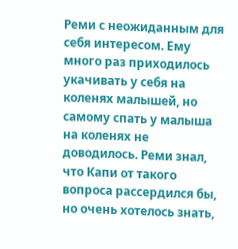Реми с неожиданным для себя интересом. Ему много раз приходилось укачивать у себя на коленях малышей, но самому спать у малыша на коленях не доводилось. Реми знал, что Капи от такого вопроса рассердился бы, но очень хотелось знать,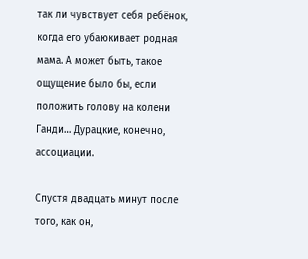так ли чувствует себя ребёнок, когда его убаюкивает родная мама. А может быть, такое ощущение было бы, если положить голову на колени Ганди… Дурацкие, конечно, ассоциации.

Спустя двадцать минут после того, как он,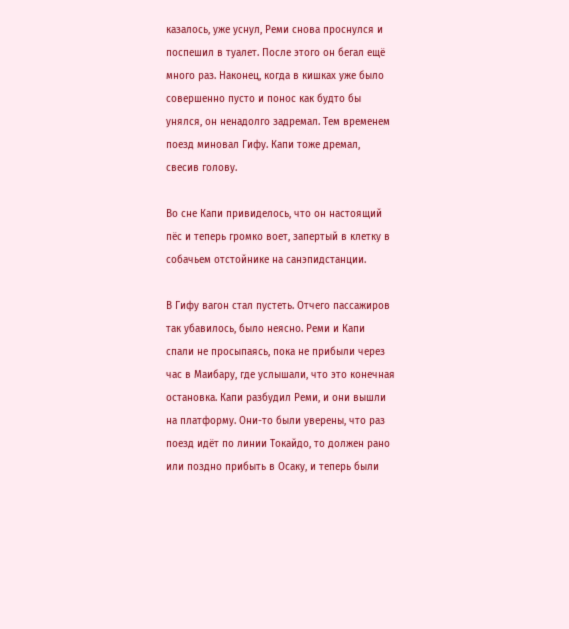казалось, уже уснул, Реми снова проснулся и поспешил в туалет. После этого он бегал ещё много раз. Наконец, когда в кишках уже было совершенно пусто и понос как будто бы унялся, он ненадолго задремал. Тем временем поезд миновал Гифу. Капи тоже дремал, свесив голову.

Во сне Капи привиделось, что он настоящий пёс и теперь громко воет, запертый в клетку в собачьем отстойнике на санэпидстанции.

В Гифу вагон стал пустеть. Отчего пассажиров так убавилось, было неясно. Реми и Капи спали не просыпаясь, пока не прибыли через час в Маибару, где услышали, что это конечная остановка. Капи разбудил Реми, и они вышли на платформу. Они-то были уверены, что раз поезд идёт по линии Токайдо, то должен рано или поздно прибыть в Осаку, и теперь были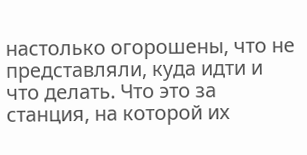настолько огорошены, что не представляли, куда идти и что делать. Что это за станция, на которой их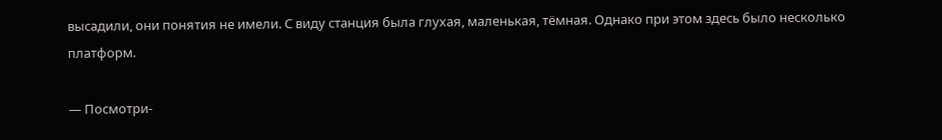высадили, они понятия не имели. С виду станция была глухая, маленькая, тёмная. Однако при этом здесь было несколько платформ.

— Посмотри-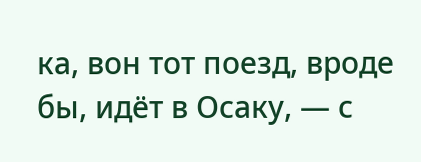ка, вон тот поезд, вроде бы, идёт в Осаку, — с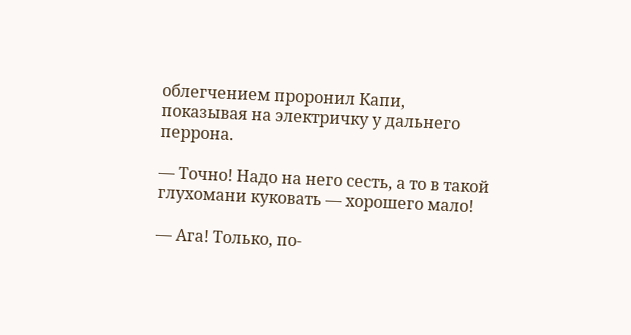облегчением проронил Капи, показывая на электричку у дальнего перрона.

— Точно! Надо на него сесть, а то в такой глухомани куковать — хорошего мало!

— Ага! Только, по-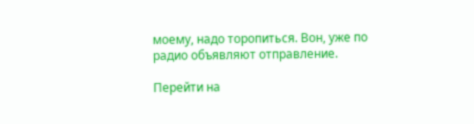моему, надо торопиться. Вон, уже по радио объявляют отправление.

Перейти на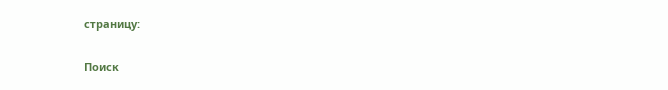страницу:

Поиск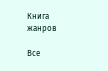Книга жанров

Все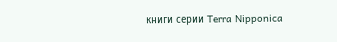книги серии Terra Nipponica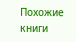Похожие книги